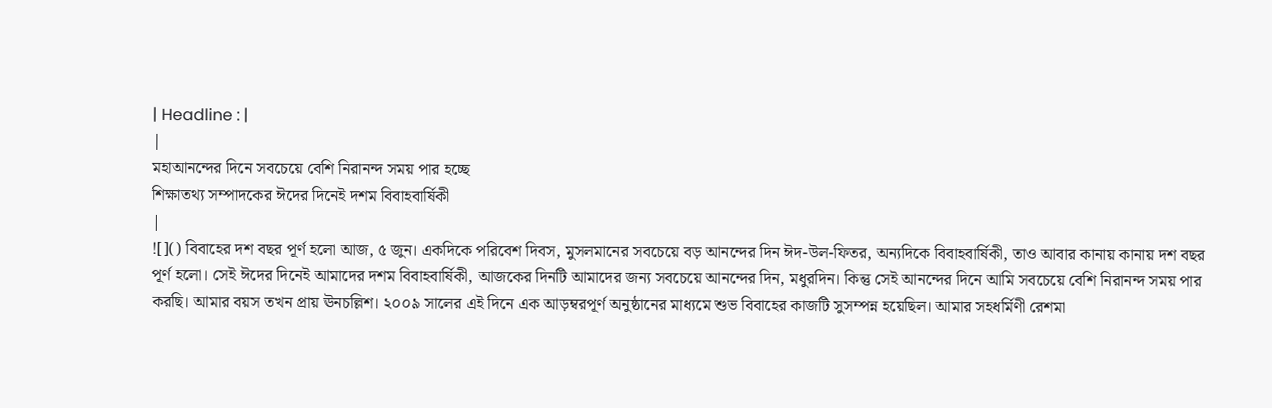| Headline : |
|
মহাআনন্দের দিনে সবচেয়ে বেশি নিরানন্দ সময় পার হচ্ছে
শিক্ষাতথ্য সম্পাদকের ঈদের দিনেই দশম বিবাহবার্ষিকী
|
![]() বিবাহের দশ বছর পূর্ণ হলো আজ, ৫ জুন। একদিকে পরিবেশ দিবস, মুসলমানের সবচেয়ে বড় আনন্দের দিন ঈদ-উল-ফিতর, অন্যদিকে বিবাহবার্ষিকী, তাও আবার কানায় কানায় দশ বছর পূর্ণ হলো। সেই ঈদের দিনেই আমাদের দশম বিবাহবার্ষিকী, আজকের দিনটি আমাদের জন্য সবচেয়ে আনন্দের দিন, মধুরদিন। কিন্তু সেই আনন্দের দিনে আমি সবচেয়ে বেশি নিরানন্দ সময় পার করছি। আমার বয়স তখন প্রায় ঊনচল্লিশ। ২০০৯ সালের এই দিনে এক আড়ম্বরপূর্ণ অনুষ্ঠানের মাধ্যমে শুভ বিবাহের কাজটি সুসম্পন্ন হয়েছিল। আমার সহধর্মিণী রেশমা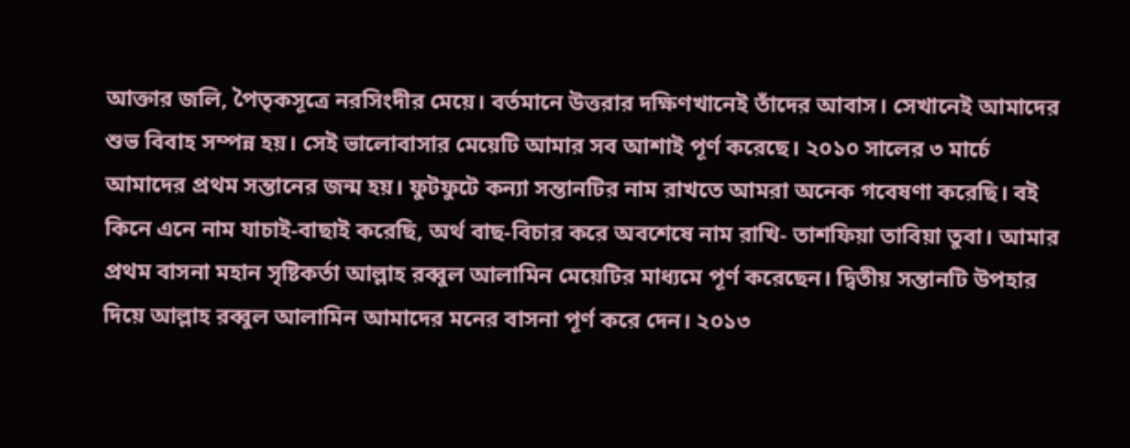আক্তার জলি, পৈতৃকসূত্রে নরসিংদীর মেয়ে। বর্তমানে উত্তরার দক্ষিণখানেই তাঁদের আবাস। সেখানেই আমাদের শুভ বিবাহ সম্পন্ন হয়। সেই ভালোবাসার মেয়েটি আমার সব আশাই পূর্ণ করেছে। ২০১০ সালের ৩ মার্চে আমাদের প্রথম সন্তানের জন্ম হয়। ফুটফুটে কন্যা সন্তানটির নাম রাখতে আমরা অনেক গবেষণা করেছি। বই কিনে এনে নাম যাচাই-বাছাই করেছি, অর্থ বাছ-বিচার করে অবশেষে নাম রাখি- তাশফিয়া তাবিয়া তুবা। আমার প্রথম বাসনা মহান সৃষ্টিকর্তা আল্লাহ রব্বুল আলামিন মেয়েটির মাধ্যমে পূর্ণ করেছেন। দ্বিতীয় সন্তানটি উপহার দিয়ে আল্লাহ রব্বুল আলামিন আমাদের মনের বাসনা পূর্ণ করে দেন। ২০১৩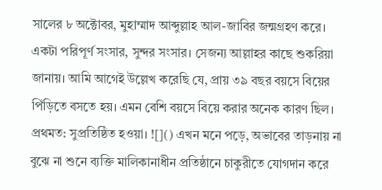সালের ৮ অক্টোবর, মুহাম্মাদ আব্দুল্লাহ আল-জাবির জন্মগ্রহণ করে। একটা পরিপূর্ণ সংসার, সুন্দর সংসার। সেজন্য আল্লাহর কাছে শুকরিয়া জানায়। আমি আগেই উল্লেখ করেছি যে, প্রায় ৩৯ বছর বয়সে বিয়ের পিঁড়িতে বসতে হয়। এমন বেশি বয়সে বিয়ে করার অনেক কারণ ছিল। প্রথমত: সুপ্রতিষ্ঠিত হওয়া। ![]() এখন মনে পড়ে, অভাবের তাড়নায় না বুঝে না শুনে ব্যক্তি মালিকানাধীন প্রতিষ্ঠানে চাকুরীতে যোগদান করে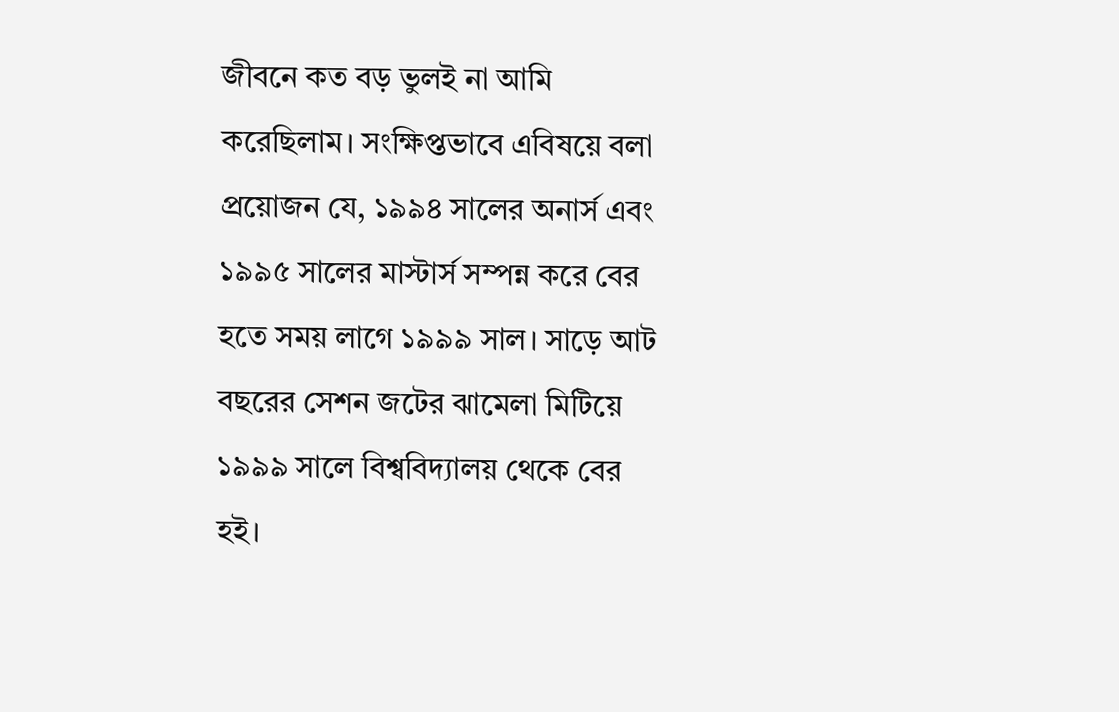জীবনে কত বড় ভুলই না আমি করেছিলাম। সংক্ষিপ্তভাবে এবিষয়ে বলা প্রয়োজন যে, ১৯৯৪ সালের অনার্স এবং ১৯৯৫ সালের মাস্টার্স সম্পন্ন করে বের হতে সময় লাগে ১৯৯৯ সাল। সাড়ে আট বছরের সেশন জটের ঝামেলা মিটিয়ে ১৯৯৯ সালে বিশ্ববিদ্যালয় থেকে বের হই।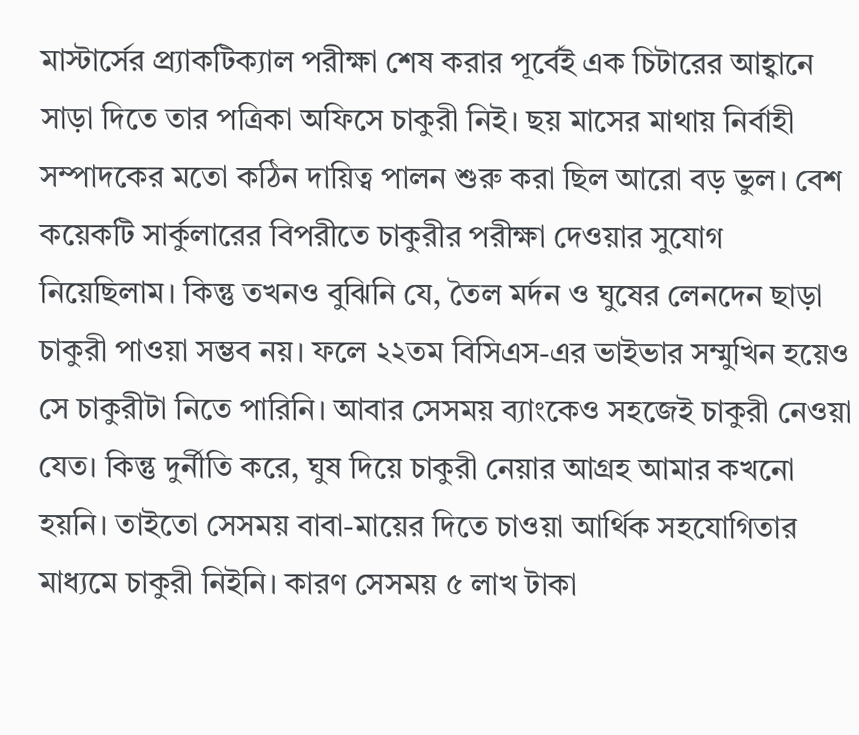মাস্টার্সের প্র্যাকটিক্যাল পরীক্ষা শেষ করার পূর্বেই এক চিটারের আহ্বানে সাড়া দিতে তার পত্রিকা অফিসে চাকুরী নিই। ছয় মাসের মাথায় নির্বাহী সম্পাদকের মতো কঠিন দায়িত্ব পালন শুরু করা ছিল আরো বড় ভুল। বেশ কয়েকটি সার্কুলারের বিপরীতে চাকুরীর পরীক্ষা দেওয়ার সুযোগ নিয়েছিলাম। কিন্তু তখনও বুঝিনি যে, তৈল মর্দন ও ঘুষের লেনদেন ছাড়া চাকুরী পাওয়া সম্ভব নয়। ফলে ২২তম বিসিএস-এর ভাইভার সম্মুখিন হয়েও সে চাকুরীটা নিতে পারিনি। আবার সেসময় ব্যাংকেও সহজেই চাকুরী নেওয়া যেত। কিন্তু দুর্নীতি করে, ঘুষ দিয়ে চাকুরী নেয়ার আগ্রহ আমার কখনো হয়নি। তাইতো সেসময় বাবা-মায়ের দিতে চাওয়া আর্থিক সহযোগিতার মাধ্যমে চাকুরী নিইনি। কারণ সেসময় ৫ লাখ টাকা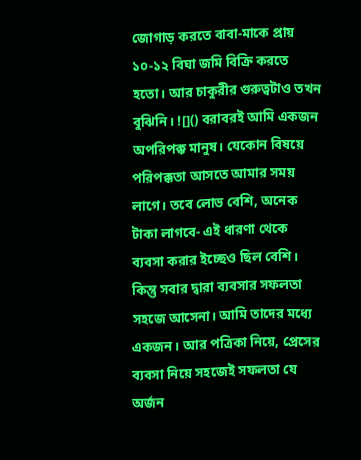জোগাড় করতে বাবা-মাকে প্রায় ১০-১২ বিঘা জমি বিক্রি করতে হতো। আর চাকুরীর গুরুত্বটাও তখন বুঝিনি। ![]() বরাবরই আমি একজন অপরিপক্ক মানুষ। যেকোন বিষয়ে পরিপক্কতা আসতে আমার সময় লাগে। তবে লোভ বেশি, অনেক টাকা লাগবে- এই ধারণা থেকে ব্যবসা করার ইচ্ছেও ছিল বেশি। কিন্তু সবার দ্বারা ব্যবসার সফলতা সহজে আসেনা। আমি তাদের মধ্যে একজন। আর পত্রিকা নিয়ে, প্রেসের ব্যবসা নিয়ে সহজেই সফলতা যে অর্জন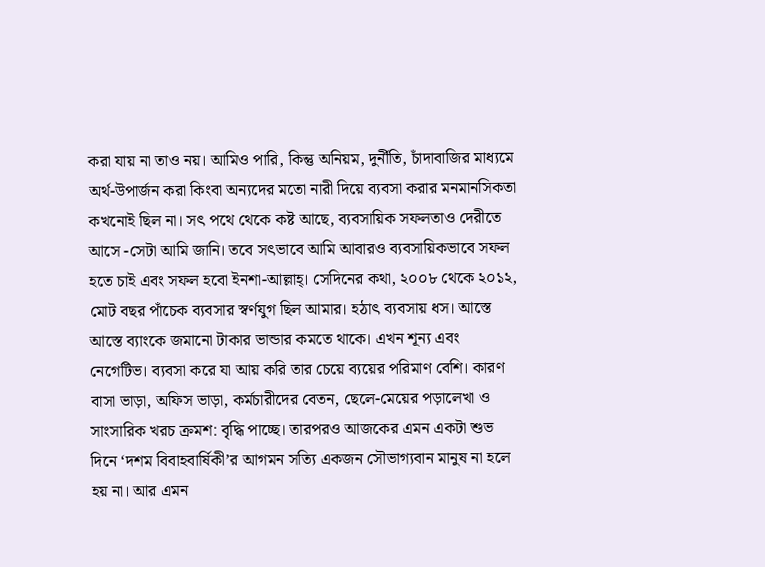করা যায় না তাও নয়। আমিও পারি, কিন্তু অনিয়ম, দুর্নীতি, চাঁদাবাজির মাধ্যমে অর্থ-উপার্জন করা কিংবা অন্যদের মতো নারী দিয়ে ব্যবসা করার মনমানসিকতা কখনোই ছিল না। সৎ পথে থেকে কষ্ট আছে, ব্যবসায়িক সফলতাও দেরীতে আসে -সেটা আমি জানি। তবে সৎভাবে আমি আবারও ব্যবসায়িকভাবে সফল হতে চাই এবং সফল হবো ইনশা-আল্লাহ্। সেদিনের কথা, ২০০৮ থেকে ২০১২, মোট বছর পাঁচেক ব্যবসার স্বর্ণযুগ ছিল আমার। হঠাৎ ব্যবসায় ধস। আস্তে আস্তে ব্যাংকে জমানো টাকার ভান্ডার কমতে থাকে। এখন শূন্য এবং নেগেটিভ। ব্যবসা করে যা আয় করি তার চেয়ে ব্যয়ের পরিমাণ বেশি। কারণ বাসা ভাড়া, অফিস ভাড়া, কর্মচারীদের বেতন, ছেলে-মেয়ের পড়ালেখা ও সাংসারিক খরচ ক্রমশ: বৃদ্ধি পাচ্ছে। তারপরও আজকের এমন একটা শুভ দিনে ‘দশম বিবাহবার্ষিকী’র আগমন সত্যি একজন সৌভাগ্যবান মানুষ না হলে হয় না। আর এমন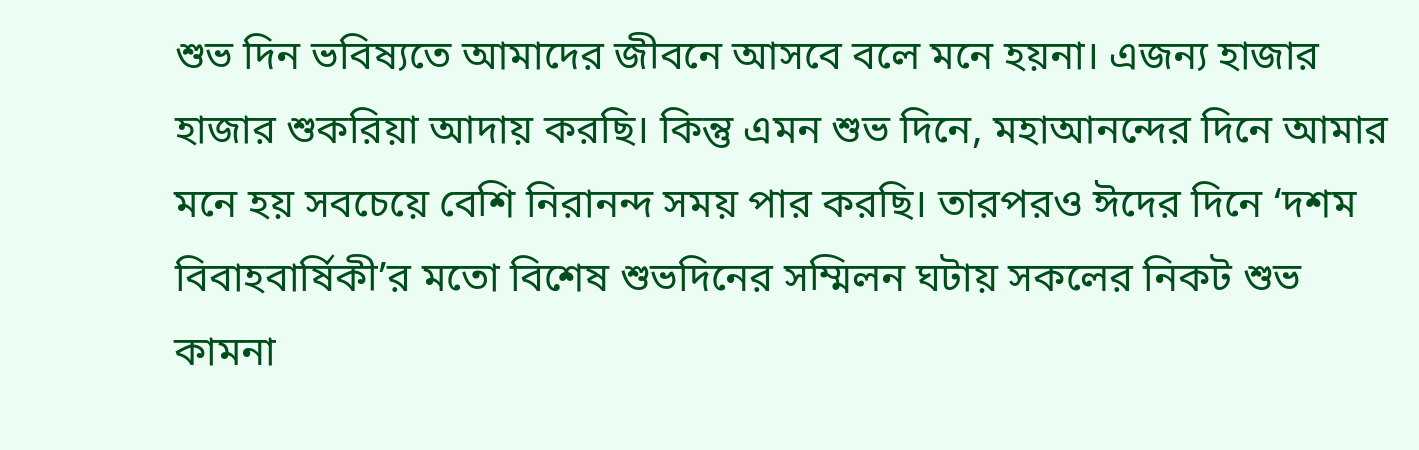শুভ দিন ভবিষ্যতে আমাদের জীবনে আসবে বলে মনে হয়না। এজন্য হাজার হাজার শুকরিয়া আদায় করছি। কিন্তু এমন শুভ দিনে, মহাআনন্দের দিনে আমার মনে হয় সবচেয়ে বেশি নিরানন্দ সময় পার করছি। তারপরও ঈদের দিনে ‘দশম বিবাহবার্ষিকী’র মতো বিশেষ শুভদিনের সম্মিলন ঘটায় সকলের নিকট শুভ কামনা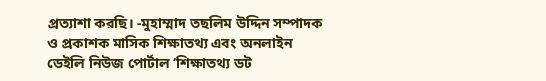প্রত্যাশা করছি। -মুহাম্মাদ তছলিম উদ্দিন সম্পাদক ও প্রকাশক মাসিক শিক্ষাতথ্য এবং অনলাইন ডেইলি নিউজ পোর্টাল ‘শিক্ষাতথ্য ডট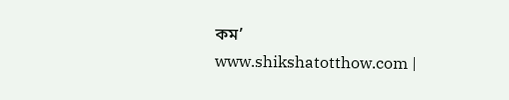কম’ www.shikshatotthow.com |